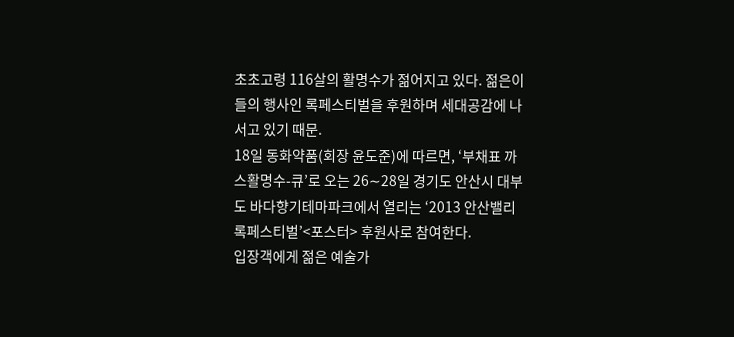초초고령 116살의 활명수가 젊어지고 있다. 젊은이들의 행사인 록페스티벌을 후원하며 세대공감에 나서고 있기 때문.
18일 동화약품(회장 윤도준)에 따르면, ‘부채표 까스활명수-큐’로 오는 26∼28일 경기도 안산시 대부도 바다향기테마파크에서 열리는 ‘2013 안산밸리 록페스티벌’<포스터> 후원사로 참여한다.
입장객에게 젊은 예술가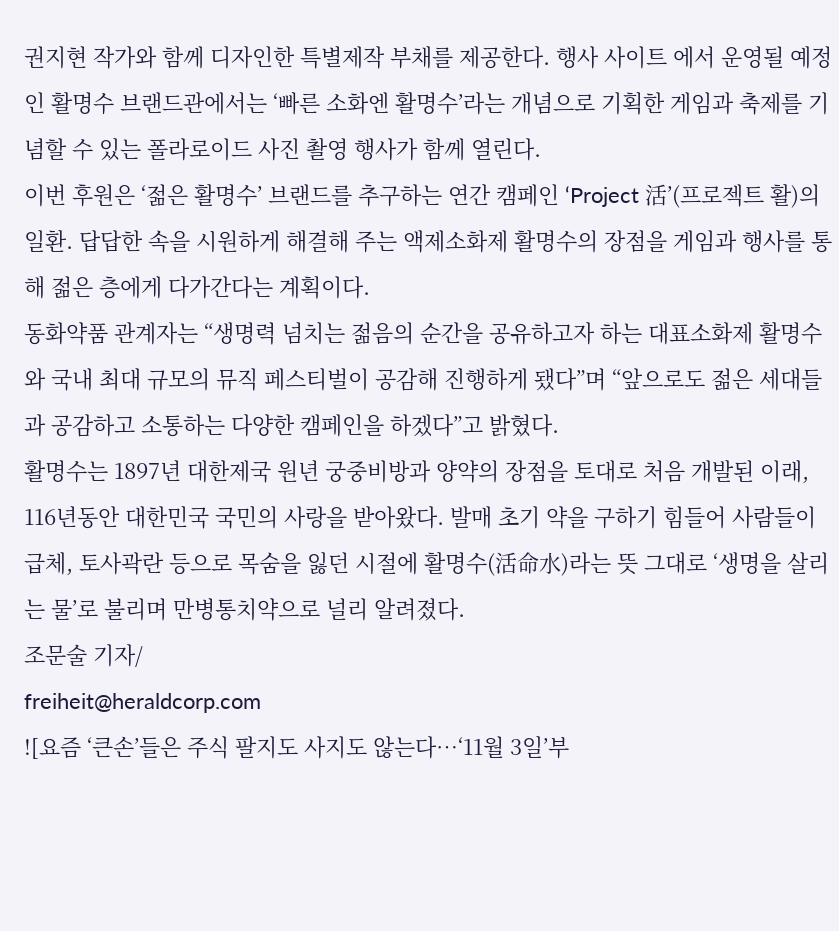권지현 작가와 함께 디자인한 특별제작 부채를 제공한다. 행사 사이트 에서 운영될 예정인 활명수 브랜드관에서는 ‘빠른 소화엔 활명수’라는 개념으로 기획한 게임과 축제를 기념할 수 있는 폴라로이드 사진 촬영 행사가 함께 열린다.
이번 후원은 ‘젊은 활명수’ 브랜드를 추구하는 연간 캠페인 ‘Project 活’(프로젝트 활)의 일환. 답답한 속을 시원하게 해결해 주는 액제소화제 활명수의 장점을 게임과 행사를 통해 젊은 층에게 다가간다는 계획이다.
동화약품 관계자는 “생명력 넘치는 젊음의 순간을 공유하고자 하는 대표소화제 활명수와 국내 최대 규모의 뮤직 페스티벌이 공감해 진행하게 됐다”며 “앞으로도 젊은 세대들과 공감하고 소통하는 다양한 캠페인을 하겠다”고 밝혔다.
활명수는 1897년 대한제국 원년 궁중비방과 양약의 장점을 토대로 처음 개발된 이래, 116년동안 대한민국 국민의 사랑을 받아왔다. 발매 초기 약을 구하기 힘들어 사람들이 급체, 토사곽란 등으로 목숨을 잃던 시절에 활명수(活命水)라는 뜻 그대로 ‘생명을 살리는 물’로 불리며 만병통치약으로 널리 알려졌다.
조문술 기자/
freiheit@heraldcorp.com
![요즘 ‘큰손’들은 주식 팔지도 사지도 않는다…‘11월 3일’부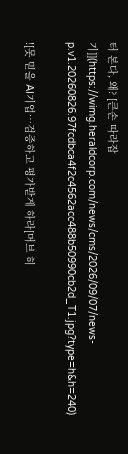터 본다, 왜? [큰손 따라잡기]](https://wimg.heraldcorp.com/news/cms/2026/09/07/news-p.v1.20260826.97fcdbca4f2c4562acc488b50990cb2d_T1.jpg?type=h&h=240)

![못 믿을 AI기업…검증하고 평가받게 하라[머브 히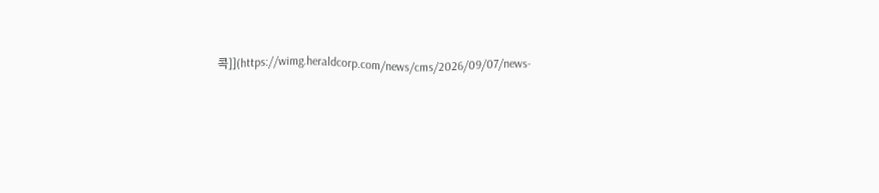콕]](https://wimg.heraldcorp.com/news/cms/2026/09/07/news-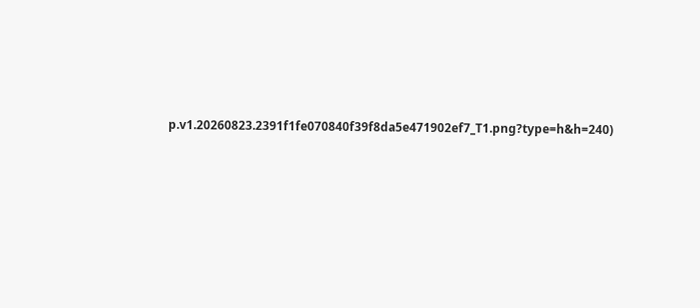p.v1.20260823.2391f1fe070840f39f8da5e471902ef7_T1.png?type=h&h=240)